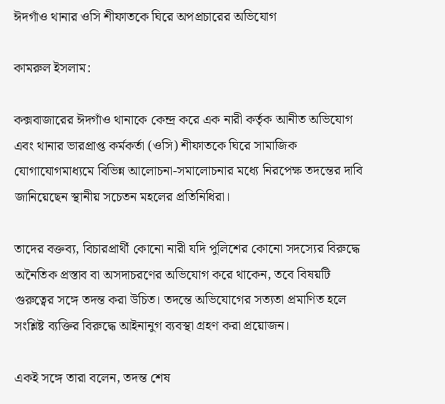ঈদগাঁও থানার ওসি শীফাতকে ঘিরে অপপ্রচারের অভিযোগ

কামরুল ইসলাম:

কক্সবাজারের ঈদগাঁও থানাকে কেন্দ্র করে এক নারী কর্তৃক আনীত অভিযোগ এবং থানার ভারপ্রাপ্ত কর্মকর্তা (ওসি) শীফাতকে ঘিরে সামাজিক যোগাযোগমাধ্যমে বিভিন্ন আলোচনা-সমালোচনার মধ্যে নিরপেক্ষ তদন্তের দাবি জানিয়েছেন স্থানীয় সচেতন মহলের প্রতিনিধিরা।

তাদের বক্তব্য, বিচারপ্রার্থী কোনো নারী যদি পুলিশের কোনো সদস্যের বিরুদ্ধে অনৈতিক প্রস্তাব বা অসদাচরণের অভিযোগ করে থাকেন, তবে বিষয়টি গুরুত্বের সঙ্গে তদন্ত করা উচিত। তদন্তে অভিযোগের সত্যতা প্রমাণিত হলে সংশ্লিষ্ট ব্যক্তির বিরুদ্ধে আইনানুগ ব্যবস্থা গ্রহণ করা প্রয়োজন।

একই সঙ্গে তারা বলেন, তদন্ত শেষ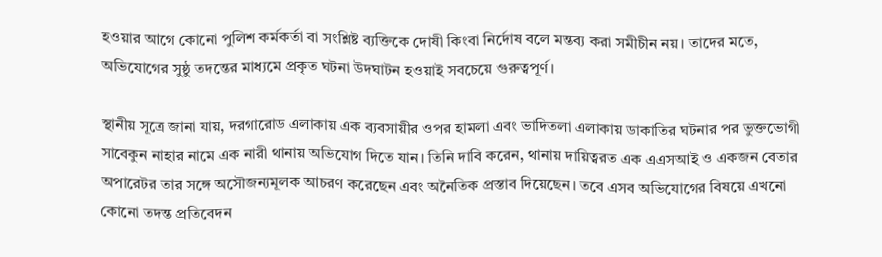হওয়ার আগে কোনো পুলিশ কর্মকর্তা বা সংশ্লিষ্ট ব্যক্তিকে দোষী কিংবা নির্দোষ বলে মন্তব্য করা সমীচীন নয়। তাদের মতে, অভিযোগের সুষ্ঠু তদন্তের মাধ্যমে প্রকৃত ঘটনা উদঘাটন হওয়াই সবচেয়ে গুরুত্বপূর্ণ।

স্থানীয় সূত্রে জানা যায়, দরগারোড এলাকায় এক ব্যবসায়ীর ওপর হামলা এবং ভাদিতলা এলাকায় ডাকাতির ঘটনার পর ভুক্তভোগী সাবেকুন নাহার নামে এক নারী থানায় অভিযোগ দিতে যান। তিনি দাবি করেন, থানায় দায়িত্বরত এক এএসআই ও একজন বেতার অপারেটর তার সঙ্গে অসৌজন্যমূলক আচরণ করেছেন এবং অনৈতিক প্রস্তাব দিয়েছেন। তবে এসব অভিযোগের বিষয়ে এখনো কোনো তদন্ত প্রতিবেদন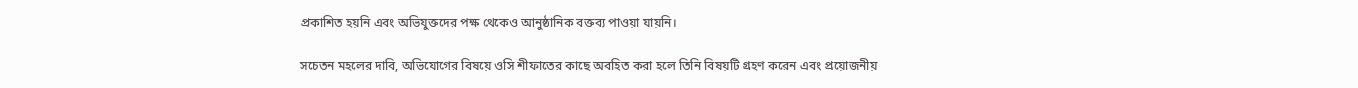প্রকাশিত হয়নি এবং অভিযুক্তদের পক্ষ থেকেও আনুষ্ঠানিক বক্তব্য পাওয়া যায়নি।

সচেতন মহলের দাবি, অভিযোগের বিষয়ে ওসি শীফাতের কাছে অবহিত করা হলে তিনি বিষয়টি গ্রহণ করেন এবং প্রয়োজনীয়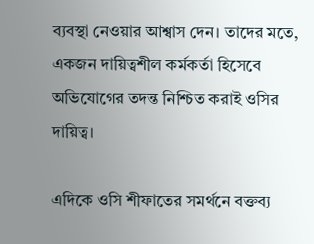ব্যবস্থা নেওয়ার আশ্বাস দেন। তাদের মতে, একজন দায়িত্বশীল কর্মকর্তা হিসেবে অভিযোগের তদন্ত নিশ্চিত করাই ওসির দায়িত্ব।

এদিকে ওসি শীফাতের সমর্থনে বক্তব্য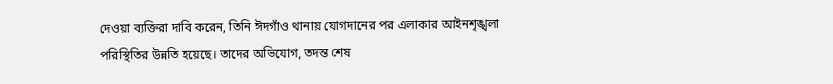দেওয়া ব্যক্তিরা দাবি করেন, তিনি ঈদগাঁও থানায় যোগদানের পর এলাকার আইনশৃঙ্খলা পরিস্থিতির উন্নতি হয়েছে। তাদের অভিযোগ, তদন্ত শেষ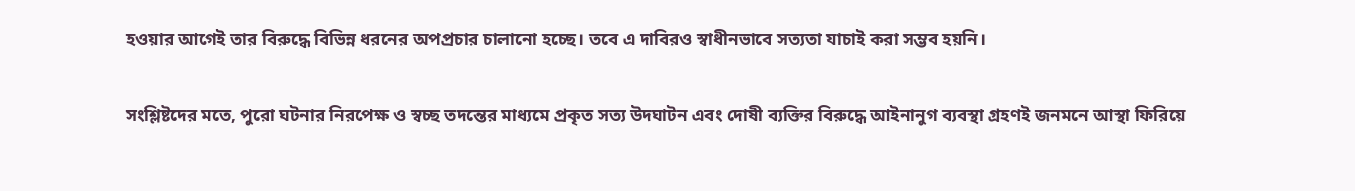হওয়ার আগেই তার বিরুদ্ধে বিভিন্ন ধরনের অপপ্রচার চালানো হচ্ছে। তবে এ দাবিরও স্বাধীনভাবে সত্যতা যাচাই করা সম্ভব হয়নি।

সংশ্লিষ্টদের মতে, পুরো ঘটনার নিরপেক্ষ ও স্বচ্ছ তদন্তের মাধ্যমে প্রকৃত সত্য উদঘাটন এবং দোষী ব্যক্তির বিরুদ্ধে আইনানুগ ব্যবস্থা গ্রহণই জনমনে আস্থা ফিরিয়ে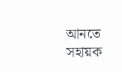আনতে সহায়ক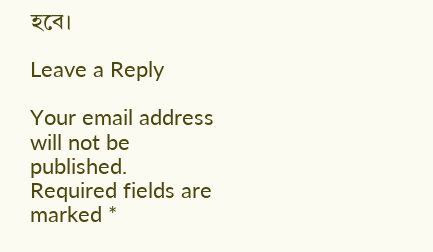হবে।

Leave a Reply

Your email address will not be published. Required fields are marked *